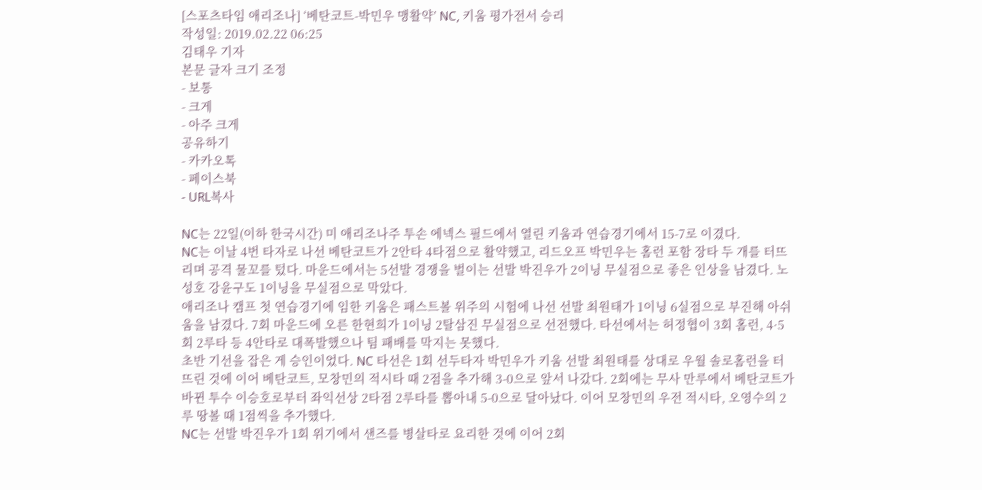[스포츠타임 애리조나] ‘베탄코트-박민우 맹활약’ NC, 키움 평가전서 승리
작성일: 2019.02.22 06:25
김태우 기자
본문 글자 크기 조정
- 보통
- 크게
- 아주 크게
공유하기
- 카카오톡
- 페이스북
- URL복사

NC는 22일(이하 한국시간) 미 애리조나주 투손 에넥스 필드에서 열린 키움과 연습경기에서 15-7로 이겼다.
NC는 이날 4번 타자로 나선 베탄코트가 2안타 4타점으로 활약했고, 리드오프 박민우는 홈런 포함 장타 두 개를 터뜨리며 공격 물꼬를 텄다. 마운드에서는 5선발 경쟁을 벌이는 선발 박진우가 2이닝 무실점으로 좋은 인상을 남겼다. 노성호 강윤구도 1이닝을 무실점으로 막았다.
애리조나 캠프 첫 연습경기에 임한 키움은 패스트볼 위주의 시험에 나선 선발 최원태가 1이닝 6실점으로 부진해 아쉬움을 남겼다. 7회 마운드에 오른 한현희가 1이닝 2탈삼진 무실점으로 선전했다. 타선에서는 허정협이 3회 홈런, 4·5회 2루타 등 4안타로 대폭발했으나 팀 패배를 막지는 못했다.
초반 기선을 잡은 게 승인이었다. NC 타선은 1회 선두타자 박민우가 키움 선발 최원태를 상대로 우월 솔로홈런을 터뜨린 것에 이어 베탄코트, 모창민의 적시타 때 2점을 추가해 3-0으로 앞서 나갔다. 2회에는 무사 만루에서 베탄코트가 바뀐 투수 이승호로부터 좌익선상 2타점 2루타를 뽑아내 5-0으로 달아났다. 이어 모창민의 우전 적시타, 오영수의 2루 땅볼 때 1점씩을 추가했다.
NC는 선발 박진우가 1회 위기에서 샌즈를 병살타로 요리한 것에 이어 2회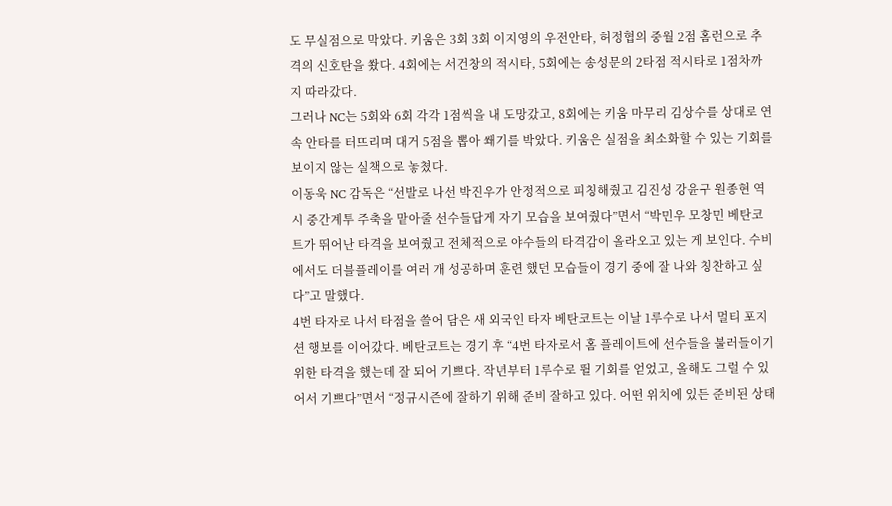도 무실점으로 막았다. 키움은 3회 3회 이지영의 우전안타, 허정협의 중월 2점 홈런으로 추격의 신호탄을 쐈다. 4회에는 서건창의 적시타, 5회에는 송성문의 2타점 적시타로 1점차까지 따라갔다.
그러나 NC는 5회와 6회 각각 1점씩을 내 도망갔고, 8회에는 키움 마무리 김상수를 상대로 연속 안타를 터뜨리며 대거 5점을 뽑아 쐐기를 박았다. 키움은 실점을 최소화할 수 있는 기회를 보이지 않는 실책으로 놓쳤다.
이동욱 NC 감독은 “선발로 나선 박진우가 안정적으로 피칭해줬고 김진성 강윤구 원종현 역시 중간계투 주축을 맡아줄 선수들답게 자기 모습을 보여줬다”면서 “박민우 모창민 베탄코트가 뛰어난 타격을 보여줬고 전체적으로 야수들의 타격감이 올라오고 있는 게 보인다. 수비에서도 더블플레이를 여러 개 성공하며 훈련 했던 모습들이 경기 중에 잘 나와 칭찬하고 싶다”고 말했다.
4번 타자로 나서 타점을 쓸어 담은 새 외국인 타자 베탄코트는 이날 1루수로 나서 멀티 포지션 행보를 이어갔다. 베탄코트는 경기 후 “4번 타자로서 홈 플레이트에 선수들을 불러들이기 위한 타격을 했는데 잘 되어 기쁘다. 작년부터 1루수로 뛸 기회를 얻었고, 올해도 그럴 수 있어서 기쁘다”면서 “정규시즌에 잘하기 위해 준비 잘하고 있다. 어떤 위치에 있든 준비된 상태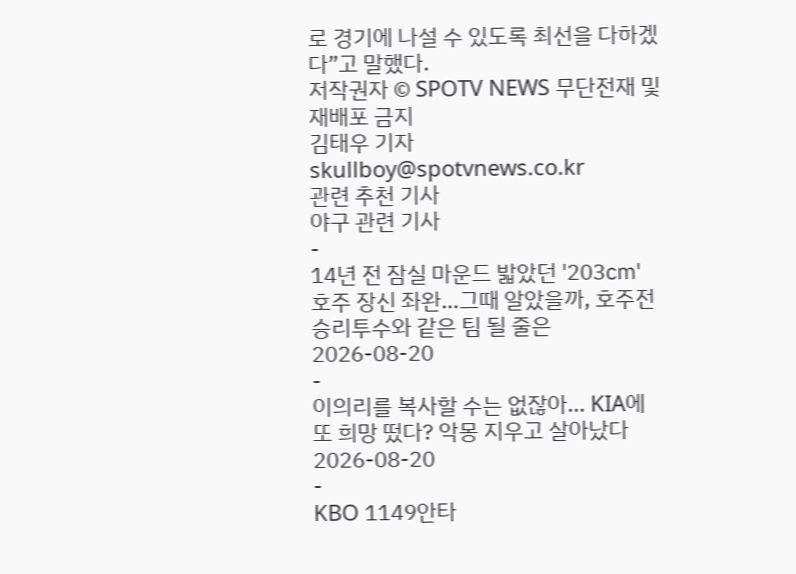로 경기에 나설 수 있도록 최선을 다하겠다”고 말했다.
저작권자 © SPOTV NEWS 무단전재 및 재배포 금지
김태우 기자 skullboy@spotvnews.co.kr
관련 추천 기사
야구 관련 기사
-
14년 전 잠실 마운드 밟았던 '203㎝' 호주 장신 좌완…그때 알았을까, 호주전 승리투수와 같은 팀 될 줄은
2026-08-20
-
이의리를 복사할 수는 없잖아… KIA에 또 희망 떴다? 악몽 지우고 살아났다
2026-08-20
-
KBO 1149안타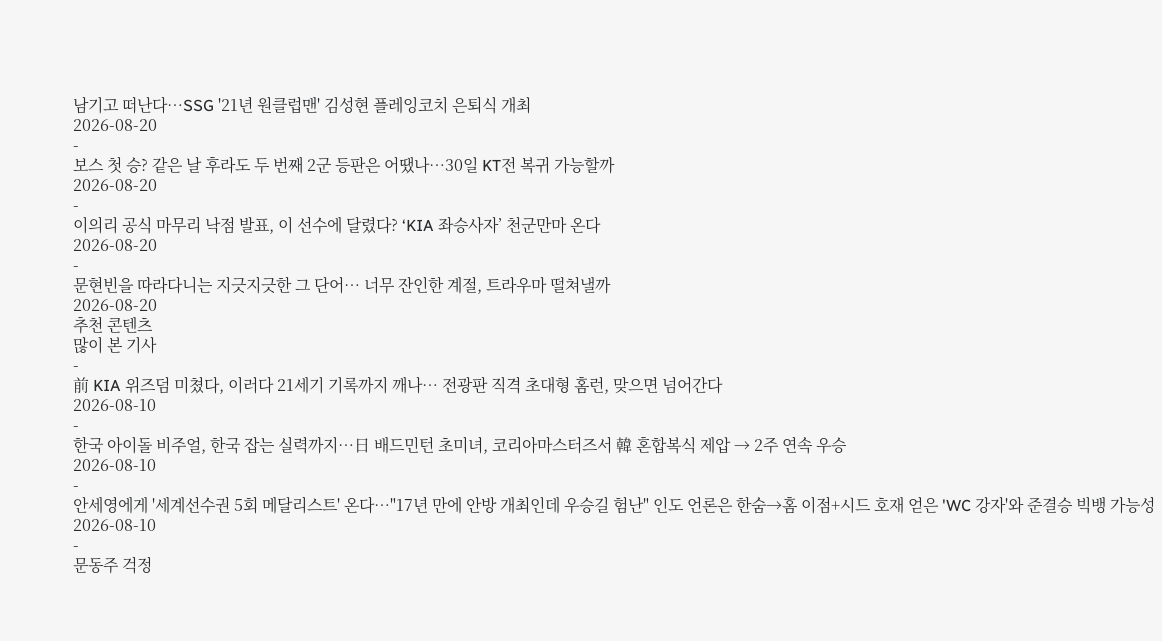남기고 떠난다…SSG '21년 원클럽맨' 김성현 플레잉코치 은퇴식 개최
2026-08-20
-
보스 첫 승? 같은 날 후라도 두 번째 2군 등판은 어땠나…30일 KT전 복귀 가능할까
2026-08-20
-
이의리 공식 마무리 낙점 발표, 이 선수에 달렸다? ‘KIA 좌승사자’ 천군만마 온다
2026-08-20
-
문현빈을 따라다니는 지긋지긋한 그 단어… 너무 잔인한 계절, 트라우마 떨쳐낼까
2026-08-20
추천 콘텐츠
많이 본 기사
-
前 KIA 위즈덤 미쳤다, 이러다 21세기 기록까지 깨나… 전광판 직격 초대형 홈런, 맞으면 넘어간다
2026-08-10
-
한국 아이돌 비주얼, 한국 잡는 실력까지…日 배드민턴 초미녀, 코리아마스터즈서 韓 혼합복식 제압 → 2주 연속 우승
2026-08-10
-
안세영에게 '세계선수권 5회 메달리스트' 온다…"17년 만에 안방 개최인데 우승길 험난" 인도 언론은 한숨→홈 이점+시드 호재 얻은 'WC 강자'와 준결승 빅뱅 가능성
2026-08-10
-
문동주 걱정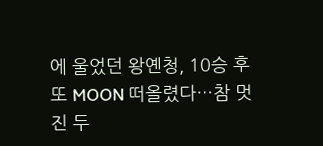에 울었던 왕옌청, 10승 후 또 MOON 떠올렸다…참 멋진 두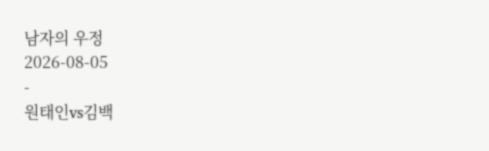남자의 우정
2026-08-05
-
원태인vs김백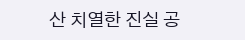산 치열한 진실 공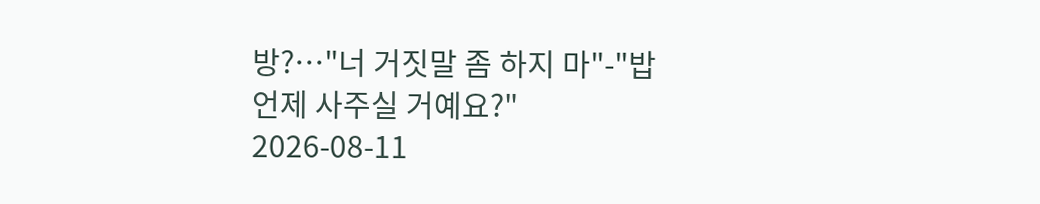방?…"너 거짓말 좀 하지 마"-"밥 언제 사주실 거예요?"
2026-08-11